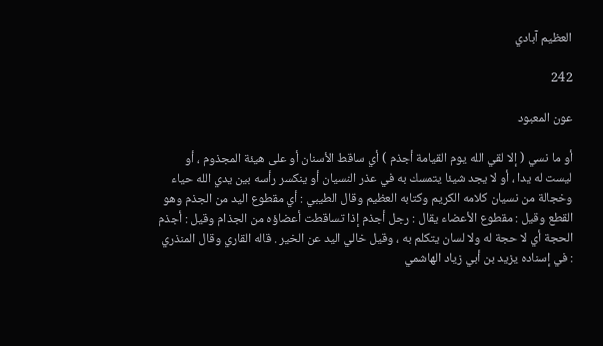العظيم آبادي

242

عون المعبود

أو ما نسي ( إلا لقي الله يوم القيامة أجذم ) أي ساقط الأسنان أو على هيئة المجذوم ، أو ليست له يدا ، أو لا يجد شيئا يتمسك به في عذر النسيان أو ينكسر رأسه بين يدي الله حياء وخجالة من نسيان كلامه الكريم وكتابه العظيم وقال الطيبي : أي مقطوع اليد من الجذم وهو القطع وقيل : مقطوع الأعضاء يقال : رجل أجذم إذا تساقطت أعضاؤه من الجذام وقيل : أجذم الحجة أي لا حجة له ولا لسان يتكلم به ، وقيل خالي اليد عن الخير . قاله القاري وقال المنذري : في إسناده يزيد بن أبي زياد الهاشمي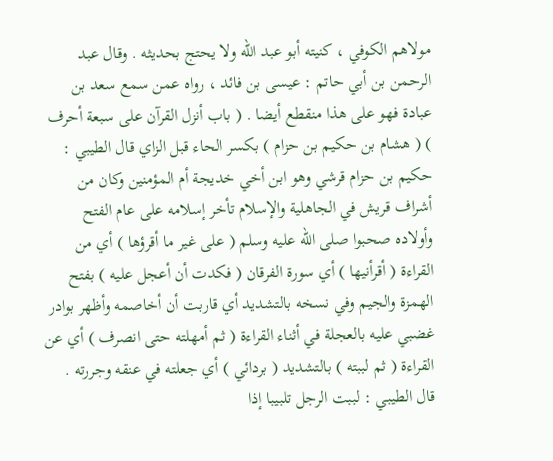مولاهم الكوفي ، كنيته أبو عبد الله ولا يحتج بحديثه . وقال عبد الرحمن بن أبي حاتم : عيسى بن فائد ، رواه عمن سمع سعد بن عبادة فهو على هذا منقطع أيضا . ( باب أنزل القرآن على سبعة أحرف ) ( هشام بن حكيم بن حزام ) بكسر الحاء قبل الزاي قال الطيبي : حكيم بن حزام قرشي وهو ابن أخي خديجة أم المؤمنين وكان من أشراف قريش في الجاهلية والإسلام تأخر إسلامه على عام الفتح وأولاده صحبوا صلى الله عليه وسلم ( على غير ما أقرؤها ) أي من القراءة ( أقرأنيها ) أي سورة الفرقان ( فكدت أن أعجل عليه ) بفتح الهمزة والجيم وفي نسخه بالتشديد أي قاربت أن أخاصمه وأظهر بوادر غضبي عليه بالعجلة في أثناء القراءة ( ثم أمهلته حتى انصرف ) أي عن القراءة ( ثم لببته ) بالتشديد ( بردائي ) أي جعلته في عنقه وجررته . قال الطيبي : لببت الرجل تلبيبا إذا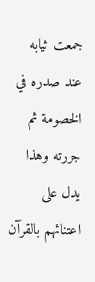جمعت ثيابه عند صدره في الخصومة ثم جررته وهذا يدل على اعتنائهم بالقرآن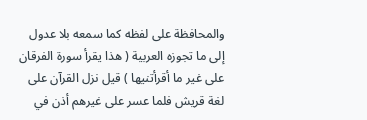والمحافظة على لفظه كما سمعه بلا عدول إلى ما تجوزه العربية ( هذا يقرأ سورة الفرقان على غير ما أقرأتنيها ) قيل نزل القرآن على لغة قريش فلما عسر على غيرهم أذن في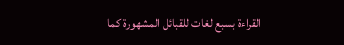القراءة بسبع لغات للقبائل المشهورة كما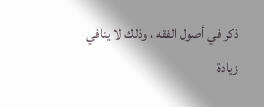ذكر في أصول الفقه ، وذلك لا ينافي زيادة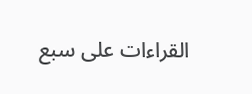القراءات على سبع